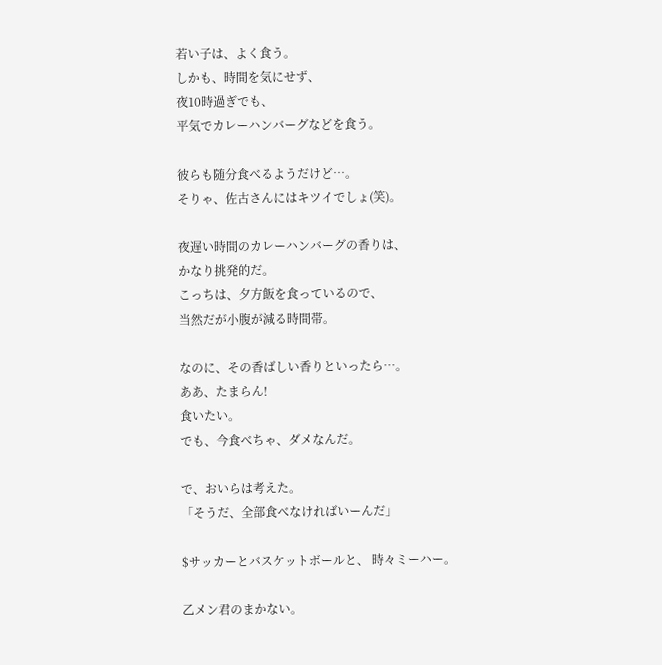若い子は、よく食う。
しかも、時間を気にせず、
夜10時過ぎでも、
平気でカレーハンバーグなどを食う。

彼らも随分食べるようだけど…。
そりゃ、佐古さんにはキツイでしょ(笑)。

夜遅い時間のカレーハンバーグの香りは、
かなり挑発的だ。
こっちは、夕方飯を食っているので、
当然だが小腹が減る時間帯。

なのに、その香ばしい香りといったら…。
ああ、たまらん!
食いたい。
でも、今食べちゃ、ダメなんだ。

で、おいらは考えた。
「そうだ、全部食べなければいーんだ」

$サッカーとバスケットボールと、 時々ミーハー。

乙メン君のまかない。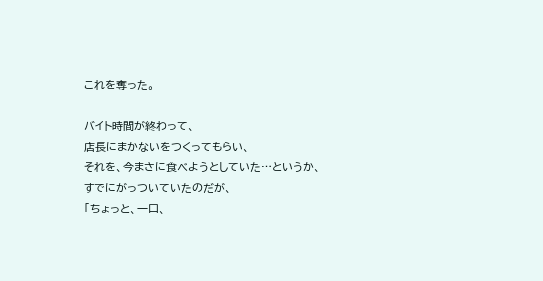これを奪った。

バイト時間が終わって、
店長にまかないをつくってもらい、
それを、今まさに食べようとしていた…というか、
すでにがっついていたのだが、
「ちょっと、一口、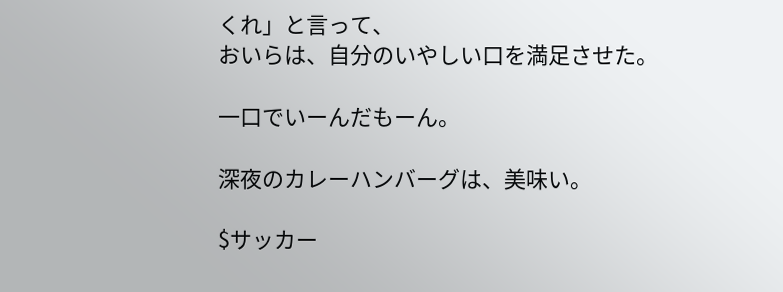くれ」と言って、
おいらは、自分のいやしい口を満足させた。

一口でいーんだもーん。

深夜のカレーハンバーグは、美味い。

$サッカー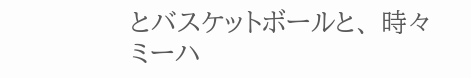とバスケットボールと、 時々ミーハ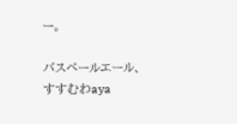ー。

バスペールエール、すすむわaya